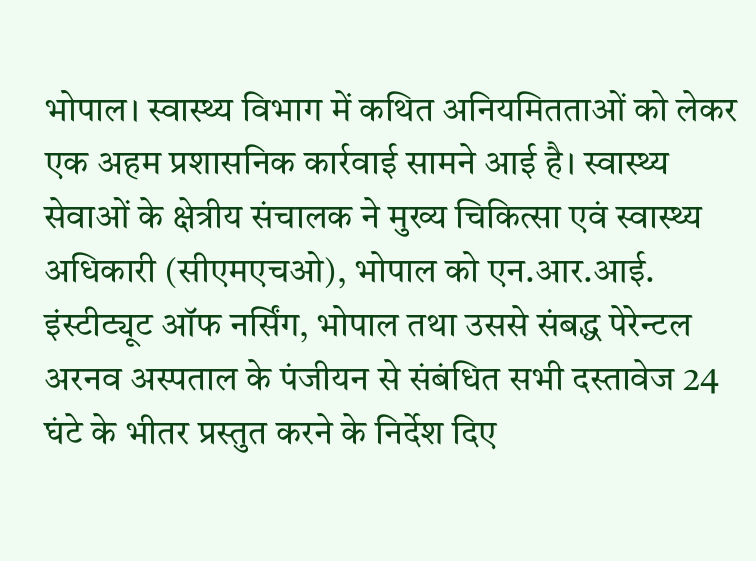भोपाल। स्वास्थ्य विभाग में कथित अनियमितताओं को लेकर एक अहम प्रशासनिक कार्रवाई सामने आई है। स्वास्थ्य सेवाओं के क्षेत्रीय संचालक ने मुख्य चिकित्सा एवं स्वास्थ्य अधिकारी (सीएमएचओ), भोपाल को एन.आर.आई. इंस्टीट्यूट ऑफ नर्सिंग, भोपाल तथा उससे संबद्ध पेरेन्टल अरनव अस्पताल के पंजीयन से संबंधित सभी दस्तावेज 24 घंटे के भीतर प्रस्तुत करने के निर्देश दिए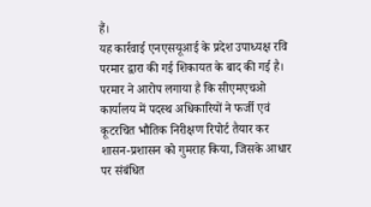हैं।
यह कार्रवाई एनएसयूआई के प्रदेश उपाध्यक्ष रवि परमार द्वारा की गई शिकायत के बाद की गई है। परमार ने आरोप लगाया है कि सीएमएचओ कार्यालय में पदस्थ अधिकारियों ने फर्जी एवं कूटरचित भौतिक निरीक्षण रिपोर्ट तैयार कर शासन-प्रशासन को गुमराह किया, जिसके आधार पर संबंधित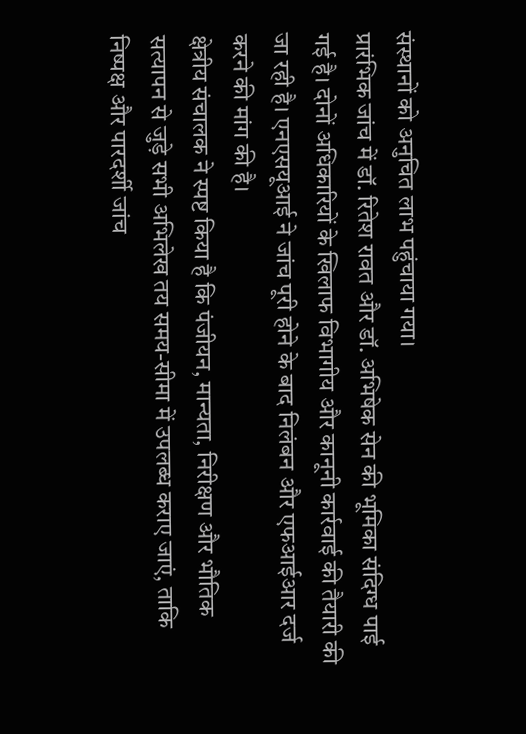संस्थानों को अनुचित लाभ पहुंचाया गया।
प्रारंभिक जांच में डॉ. रितेश रावत और डॉ. अभिषेक सेन की भूमिका संदिग्ध पाई गई है। दोनों अधिकारियों के खिलाफ विभागीय और कानूनी कार्रवाई की तैयारी की जा रही है। एनएसयूआई ने जांच पूरी होने के बाद निलंबन और एफआईआर दर्ज करने की मांग की है।
क्षेत्रीय संचालक ने स्पष्ट किया है कि पंजीयन, मान्यता, निरीक्षण और भौतिक सत्यापन से जुड़े सभी अभिलेख तय समय-सीमा में उपलब्ध कराए जाएं, ताकि निष्पक्ष और पारदर्शी जांच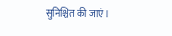सुनिश्चित की जाएं।